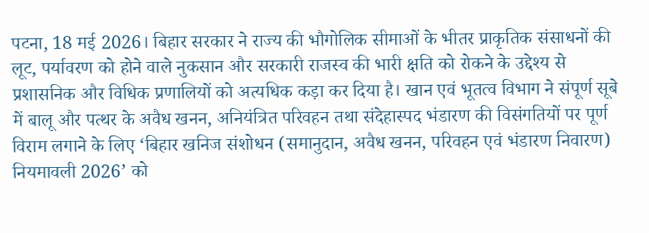पटना, 18 मई 2026। बिहार सरकार ने राज्य की भौगोलिक सीमाओं के भीतर प्राकृतिक संसाधनों की लूट, पर्यावरण को होने वाले नुकसान और सरकारी राजस्व की भारी क्षति को रोकने के उद्देश्य से प्रशासनिक और विधिक प्रणालियों को अत्यधिक कड़ा कर दिया है। खान एवं भूतत्व विभाग ने संपूर्ण सूबे में बालू और पत्थर के अवैध खनन, अनियंत्रित परिवहन तथा संदेहास्पद भंडारण की विसंगतियों पर पूर्ण विराम लगाने के लिए ‘बिहार खनिज संशोधन (समानुदान, अवैध खनन, परिवहन एवं भंडारण निवारण) नियमावली 2026’ को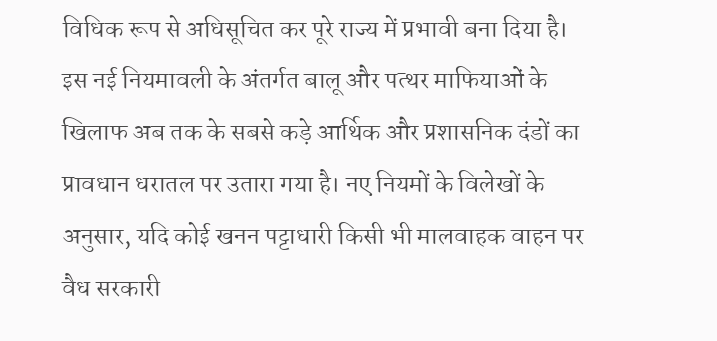विधिक रूप से अधिसूचित कर पूरे राज्य में प्रभावी बना दिया है। इस नई नियमावली के अंतर्गत बालू और पत्थर माफियाओं के खिलाफ अब तक के सबसे कड़े आर्थिक और प्रशासनिक दंडों का प्रावधान धरातल पर उतारा गया है। नए नियमों के विलेखों के अनुसार, यदि कोई खनन पट्टाधारी किसी भी मालवाहक वाहन पर वैध सरकारी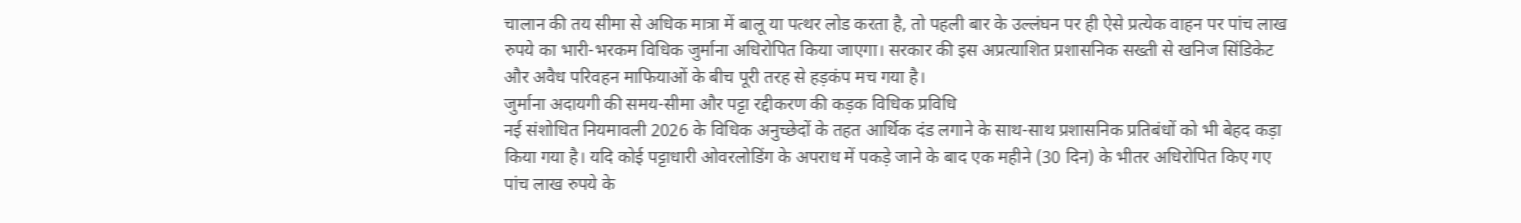चालान की तय सीमा से अधिक मात्रा में बालू या पत्थर लोड करता है, तो पहली बार के उल्लंघन पर ही ऐसे प्रत्येक वाहन पर पांच लाख रुपये का भारी-भरकम विधिक जुर्माना अधिरोपित किया जाएगा। सरकार की इस अप्रत्याशित प्रशासनिक सख्ती से खनिज सिंडिकेट और अवैध परिवहन माफियाओं के बीच पूरी तरह से हड़कंप मच गया है।
जुर्माना अदायगी की समय-सीमा और पट्टा रद्दीकरण की कड़क विधिक प्रविधि
नई संशोधित नियमावली 2026 के विधिक अनुच्छेदों के तहत आर्थिक दंड लगाने के साथ-साथ प्रशासनिक प्रतिबंधों को भी बेहद कड़ा किया गया है। यदि कोई पट्टाधारी ओवरलोडिंग के अपराध में पकड़े जाने के बाद एक महीने (30 दिन) के भीतर अधिरोपित किए गए पांच लाख रुपये के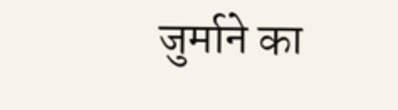जुर्माने का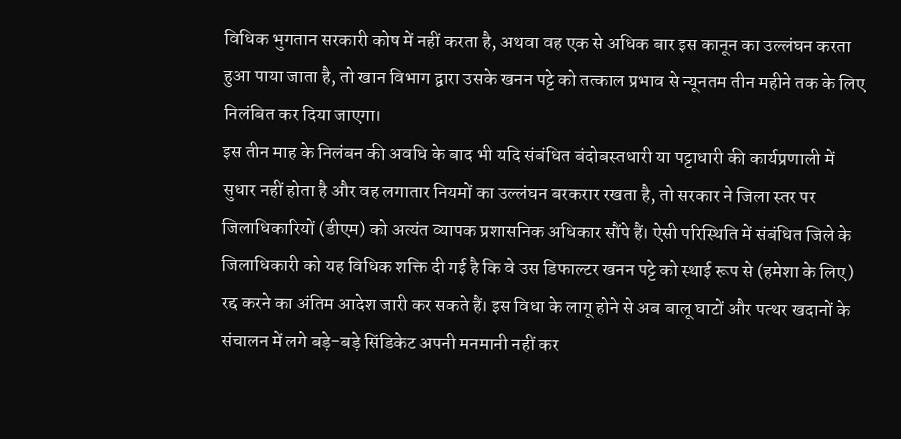विधिक भुगतान सरकारी कोष में नहीं करता है, अथवा वह एक से अधिक बार इस कानून का उल्लंघन करता हुआ पाया जाता है, तो खान विभाग द्वारा उसके खनन पट्टे को तत्काल प्रभाव से न्यूनतम तीन महीने तक के लिए निलंबित कर दिया जाएगा।
इस तीन माह के निलंबन की अवधि के बाद भी यदि संबंधित बंदोबस्तधारी या पट्टाधारी की कार्यप्रणाली में सुधार नहीं होता है और वह लगातार नियमों का उल्लंघन बरकरार रखता है, तो सरकार ने जिला स्तर पर जिलाधिकारियों (डीएम) को अत्यंत व्यापक प्रशासनिक अधिकार सौंपे हैं। ऐसी परिस्थिति में संबंधित जिले के जिलाधिकारी को यह विधिक शक्ति दी गई है कि वे उस डिफाल्टर खनन पट्टे को स्थाई रूप से (हमेशा के लिए) रद्द करने का अंतिम आदेश जारी कर सकते हैं। इस विधा के लागू होने से अब बालू घाटों और पत्थर खदानों के संचालन में लगे बड़े-बड़े सिंडिकेट अपनी मनमानी नहीं कर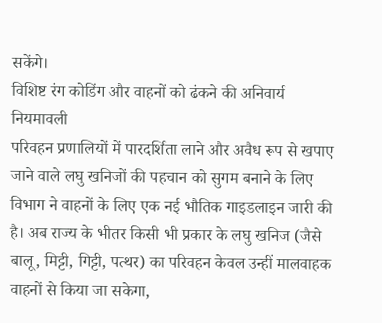सकेंगे।
विशिष्ट रंग कोडिंग और वाहनों को ढंकने की अनिवार्य नियमावली
परिवहन प्रणालियों में पारदर्शिता लाने और अवैध रूप से खपाए जाने वाले लघु खनिजों की पहचान को सुगम बनाने के लिए विभाग ने वाहनों के लिए एक नई भौतिक गाइडलाइन जारी की है। अब राज्य के भीतर किसी भी प्रकार के लघु खनिज (जैसे बालू, मिट्टी, गिट्टी, पत्थर) का परिवहन केवल उन्हीं मालवाहक वाहनों से किया जा सकेगा,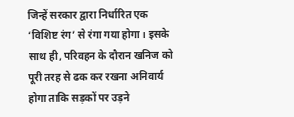जिन्हें सरकार द्वारा निर्धारित एक ‘विशिष्ट रंग’ से रंगा गया होगा। इसके साथ ही, परिवहन के दौरान खनिज को पूरी तरह से ढक कर रखना अनिवार्य होगा ताकि सड़कों पर उड़ने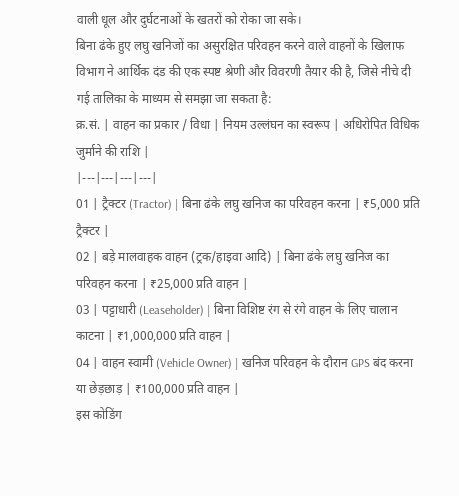वाली धूल और दुर्घटनाओं के खतरों को रोका जा सके।
बिना ढंके हुए लघु खनिजों का असुरक्षित परिवहन करने वाले वाहनों के खिलाफ विभाग ने आर्थिक दंड की एक स्पष्ट श्रेणी और विवरणी तैयार की है, जिसे नीचे दी गई तालिका के माध्यम से समझा जा सकता है:
क्र.सं. | वाहन का प्रकार / विधा | नियम उल्लंघन का स्वरूप | अधिरोपित विधिक जुर्माने की राशि |
|---|---|---|---|
01 | ट्रैक्टर (Tractor) | बिना ढंके लघु खनिज का परिवहन करना | ₹5,000 प्रति ट्रैक्टर |
02 | बड़े मालवाहक वाहन (ट्रक/हाइवा आदि) | बिना ढंके लघु खनिज का परिवहन करना | ₹25,000 प्रति वाहन |
03 | पट्टाधारी (Leaseholder) | बिना विशिष्ट रंग से रंगे वाहन के लिए चालान काटना | ₹1,000,000 प्रति वाहन |
04 | वाहन स्वामी (Vehicle Owner) | खनिज परिवहन के दौरान GPS बंद करना या छेड़छाड़ | ₹100,000 प्रति वाहन |
इस कोडिंग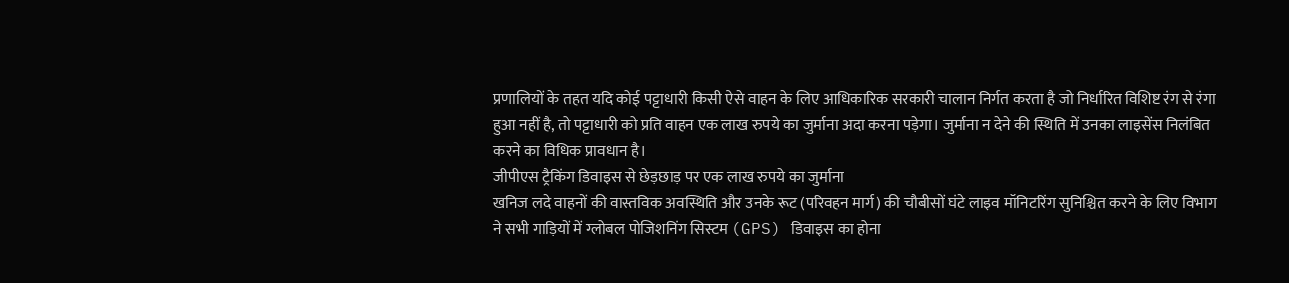प्रणालियों के तहत यदि कोई पट्टाधारी किसी ऐसे वाहन के लिए आधिकारिक सरकारी चालान निर्गत करता है जो निर्धारित विशिष्ट रंग से रंगा हुआ नहीं है, तो पट्टाधारी को प्रति वाहन एक लाख रुपये का जुर्माना अदा करना पड़ेगा। जुर्माना न देने की स्थिति में उनका लाइसेंस निलंबित करने का विधिक प्रावधान है।
जीपीएस ट्रैकिंग डिवाइस से छेड़छाड़ पर एक लाख रुपये का जुर्माना
खनिज लदे वाहनों की वास्तविक अवस्थिति और उनके रूट (परिवहन मार्ग) की चौबीसों घंटे लाइव मॉनिटरिंग सुनिश्चित करने के लिए विभाग ने सभी गाड़ियों में ग्लोबल पोजिशनिंग सिस्टम (GPS) डिवाइस का होना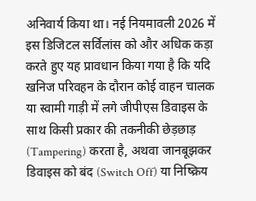अनिवार्य किया था। नई नियमावली 2026 में इस डिजिटल सर्विलांस को और अधिक कड़ा करते हुए यह प्रावधान किया गया है कि यदि खनिज परिवहन के दौरान कोई वाहन चालक या स्वामी गाड़ी में लगे जीपीएस डिवाइस के साथ किसी प्रकार की तकनीकी छेड़छाड़ (Tampering) करता है, अथवा जानबूझकर डिवाइस को बंद (Switch Off) या निष्क्रिय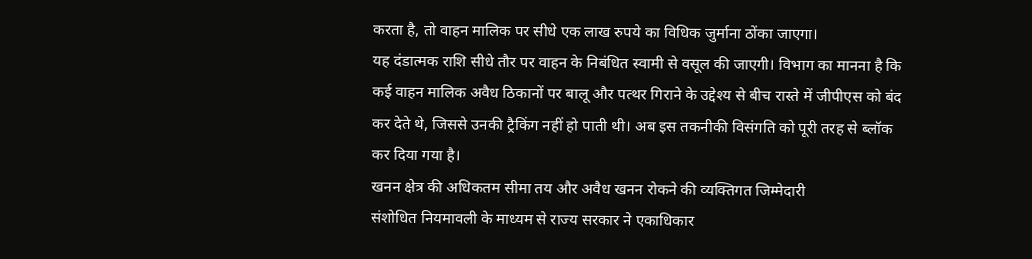करता है, तो वाहन मालिक पर सीधे एक लाख रुपये का विधिक जुर्माना ठोंका जाएगा।
यह दंडात्मक राशि सीधे तौर पर वाहन के निबंधित स्वामी से वसूल की जाएगी। विभाग का मानना है कि कई वाहन मालिक अवैध ठिकानों पर बालू और पत्थर गिराने के उद्देश्य से बीच रास्ते में जीपीएस को बंद कर देते थे, जिससे उनकी ट्रैकिंग नहीं हो पाती थी। अब इस तकनीकी विसंगति को पूरी तरह से ब्लॉक कर दिया गया है।
खनन क्षेत्र की अधिकतम सीमा तय और अवैध खनन रोकने की व्यक्तिगत जिम्मेदारी
संशोधित नियमावली के माध्यम से राज्य सरकार ने एकाधिकार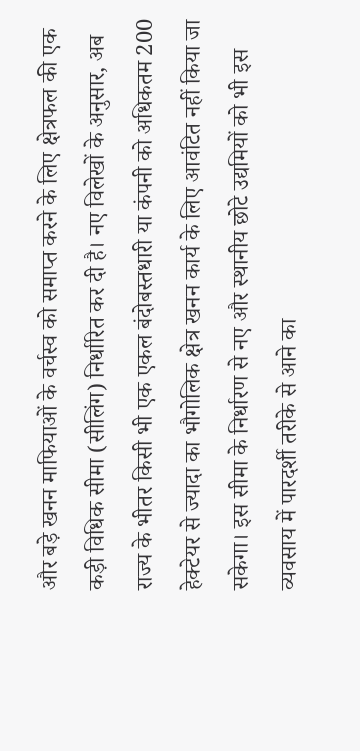और बड़े खनन माफियाओं के वर्चस्व को समाप्त करने के लिए क्षेत्रफल की एक कड़ी विधिक सीमा (सीलिंग) निर्धारित कर दी है। नए विलेखों के अनुसार, अब राज्य के भीतर किसी भी एक एकल बंदोबस्तधारी या कंपनी को अधिकतम 200 हेक्टेयर से ज्यादा का भौगोलिक क्षेत्र खनन कार्य के लिए आवंटित नहीं किया जा सकेगा। इस सीमा के निर्धारण से नए और स्थानीय छोटे उद्यमियों को भी इस व्यवसाय में पारदर्शी तरीके से आने का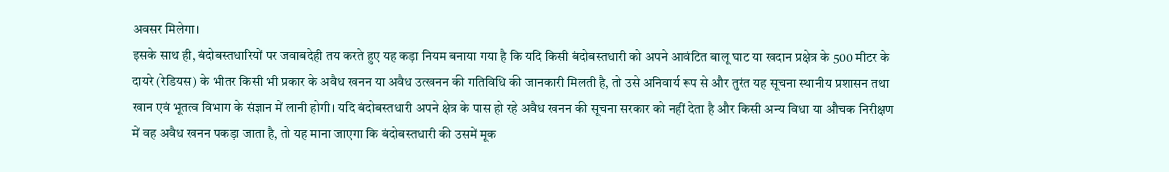अवसर मिलेगा।
इसके साथ ही, बंदोबस्तधारियों पर जवाबदेही तय करते हुए यह कड़ा नियम बनाया गया है कि यदि किसी बंदोबस्तधारी को अपने आवंटित बालू घाट या खदान प्रक्षेत्र के 500 मीटर के दायरे (रेडियस) के भीतर किसी भी प्रकार के अवैध खनन या अवैध उत्खनन की गतिविधि की जानकारी मिलती है, तो उसे अनिवार्य रूप से और तुरंत यह सूचना स्थानीय प्रशासन तथा खान एवं भूतत्व विभाग के संज्ञान में लानी होगी। यदि बंदोबस्तधारी अपने क्षेत्र के पास हो रहे अवैध खनन की सूचना सरकार को नहीं देता है और किसी अन्य विधा या औचक निरीक्षण में वह अवैध खनन पकड़ा जाता है, तो यह माना जाएगा कि बंदोबस्तधारी की उसमें मूक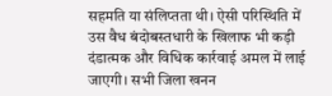सहमति या संलिप्तता थी। ऐसी परिस्थिति में उस वैध बंदोबस्तधारी के खिलाफ भी कड़ी दंडात्मक और विधिक कार्रवाई अमल में लाई जाएगी। सभी जिला खनन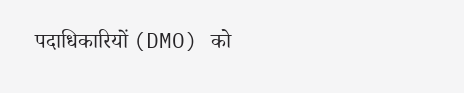पदाधिकारियों (DMO) को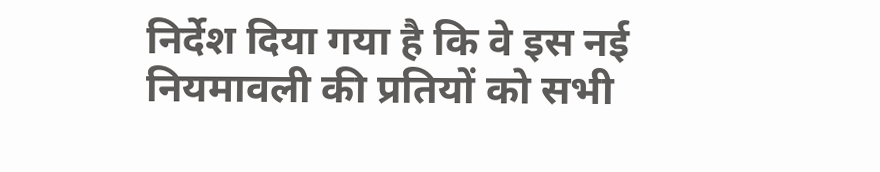निर्देश दिया गया है कि वे इस नई नियमावली की प्रतियों को सभी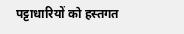पट्टाधारियों को हस्तगत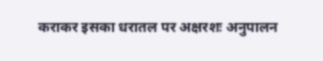कराकर इसका धरातल पर अक्षरशः अनुपालन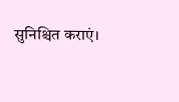सुनिश्चित कराएं।